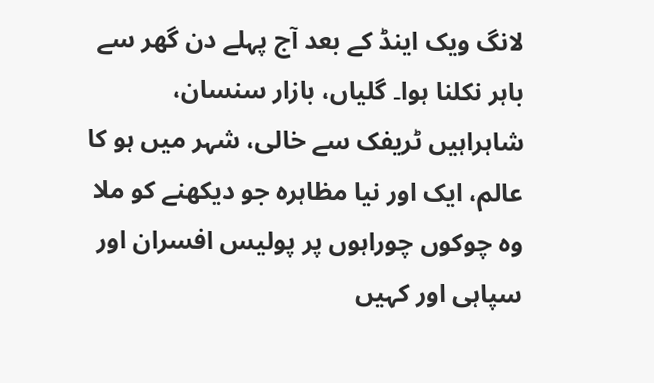لانگ ویک اینڈ کے بعد آج پہلے دن گھر سے باہر نکلنا ہوا۔ گلیاں، بازار سنسان، شاہراہیں ٹریفک سے خالی، شہر میں ہو کا عالم، ایک اور نیا مظاہرہ جو دیکھنے کو ملا وہ چوکوں چوراہوں پر پولیس افسران اور سپاہی اور کہیں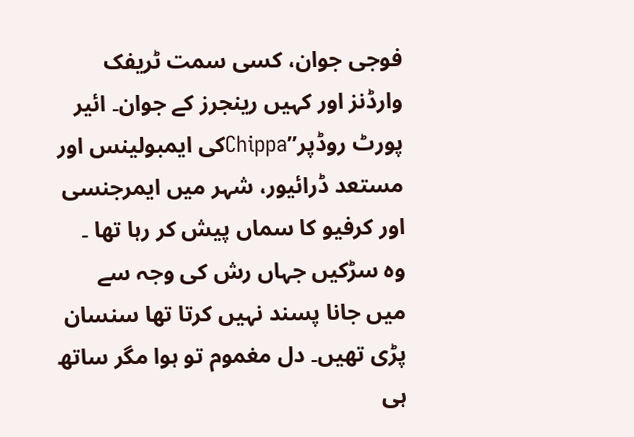فوجی جوان، کسی سمت ٹریفک وارڈنز اور کہیں رینجرز کے جوان۔ ائیر پورٹ روڈپر”Chippaکی ایمبولینس اور مستعد ڈرائیور، شہر میں ایمرجنسی اور کرفیو کا سماں پیش کر رہا تھا ۔
وہ سڑکیں جہاں رش کی وجہ سے میں جانا پسند نہیں کرتا تھا سنسان پڑی تھیں۔ دل مغموم تو ہوا مگر ساتھ ہی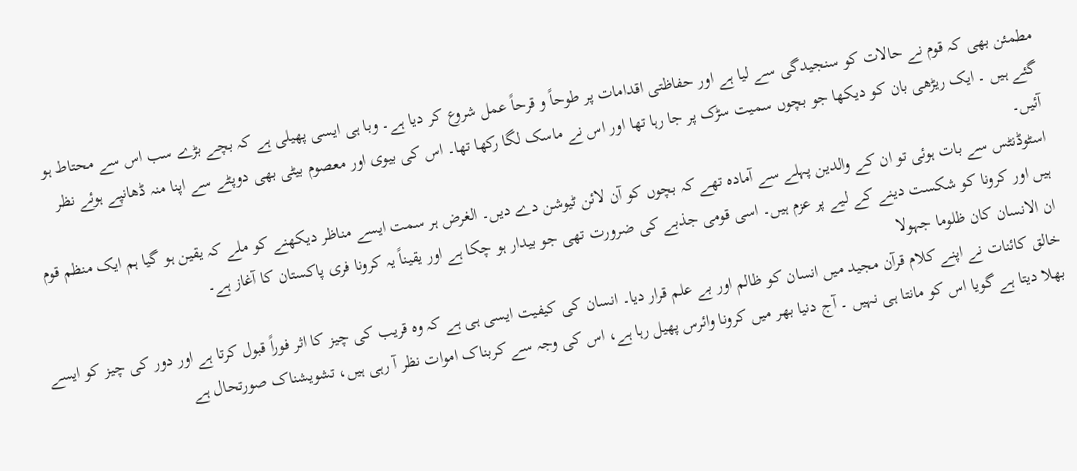مطمئن بھی کہ قوم نے حالات کو سنجیدگی سے لیا ہے اور حفاظتی اقدامات پر طوحاً و قرحاً عمل شروع کر دیا ہے۔ وبا ہی ایسی پھیلی ہے کہ بچے بڑے سب اس سے محتاط ہو گئے ہیں ۔ ایک ریڑھی بان کو دیکھا جو بچوں سمیت سڑک پر جا رہا تھا اور اس نے ماسک لگا رکھا تھا۔ اس کی بیوی اور معصوم بیٹی بھی دوپٹے سے اپنا منہ ڈھانپے ہوئے نظر آئیں۔
اسٹوڈنٹس سے بات ہوئی تو ان کے والدین پہلے سے آمادہ تھے کہ بچوں کو آن لائن ٹیوشن دے دیں۔ الغرض ہر سمت ایسے مناظر دیکھنے کو ملے کہ یقین ہو گیا ہم ایک منظم قوم ہیں اور کرونا کو شکست دینے کے لیے پر عزم ہیں۔ اسی قومی جذبے کی ضرورت تھی جو بیدار ہو چکا ہے اور یقیناً یہ کرونا فری پاکستان کا آغاز ہے۔
ان الانسان کان ظلوما جہولا
خالق کائنات نے اپنے کلام قرآن مجید میں انسان کو ظالم اور بے علم قرار دیا۔ انسان کی کیفیت ایسی ہی ہے کہ وہ قریب کی چیز کا اثر فوراً قبول کرتا ہے اور دور کی چیز کو ایسے بھلا دیتا ہے گویا اس کو مانتا ہی نہیں ۔ آج دنیا بھر میں کرونا وائرس پھیل رہا ہے، اس کی وجہ سے کربناک اموات نظر آ رہی ہیں، تشویشناک صورتحال ہے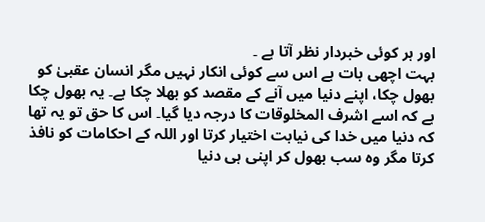اور ہر کوئی خبردار نظر آتا ہے ۔
بہت اچھی بات ہے اس سے کوئی انکار نہیں مگر انسان عقبیٰ کو بھول چکا، اپنے دنیا میں آنے کے مقصد کو بھلا چکا ہے۔ یہ بھول چکا ہے کہ اسے اشرف المخلوقات کا درجہ دیا گیا۔ اس کا حق تو یہ تھا کہ دنیا میں خدا کی نیابت اختیار کرتا اور اللہ کے احکامات کو نافذ کرتا مگر وہ سب بھول کر اپنی ہی دنیا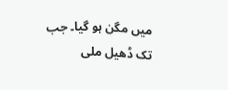میں مگن ہو گیا۔ جب تک ڈھیل ملی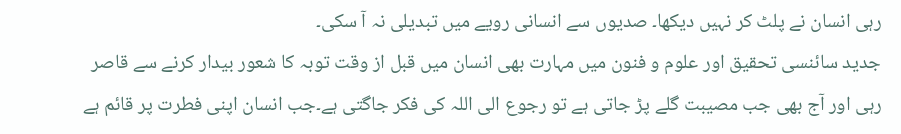رہی انسان نے پلٹ کر نہیں دیکھا۔ صدیوں سے انسانی رویے میں تبدیلی نہ آ سکی۔
جدید سائنسی تحقیق اور علوم و فنون میں مہارت بھی انسان میں قبل از وقت توبہ کا شعور بیدار کرنے سے قاصر رہی اور آج بھی جب مصیبت گلے پڑ جاتی ہے تو رجوع الی اللہ کی فکر جاگتی ہے۔جب انسان اپنی فطرت پر قائم ہے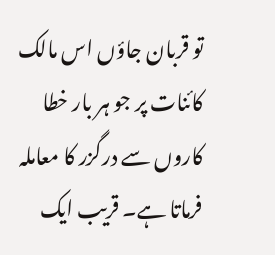تو قربان جاؤں اس مالک کائنات پر جو ہر بار خطا کاروں سے درگزر کا معاملہ فرماتا ہے۔ قریب ایک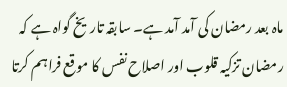ماہ بعد رمضان کی آمد آمد ہے۔ سابقہ تاریخ گواہ ہے کہ رمضان تزکیہ قلوب اور اصلاح نفس کا موقع فراہم کرتا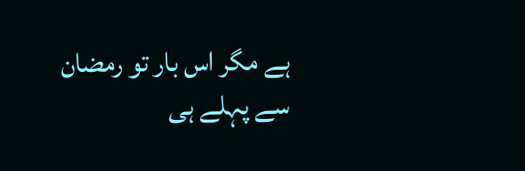ہے مگر اس بار تو رمضان سے پہلے ہی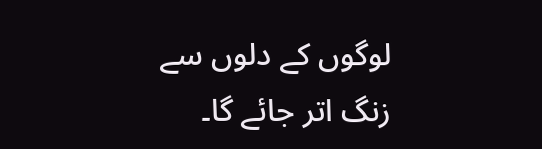لوگوں کے دلوں سے زنگ اتر جائے گا۔